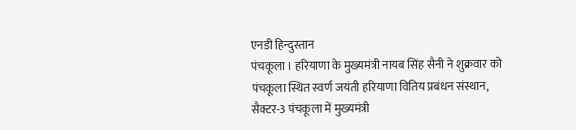एनडी हिन्दुस्तान
पंचकूला । हरियाणा के मुख्यमंत्री नायब सिंह सैनी ने शुक्रवार को पंचकूला स्थित स्वर्ण जयंती हरियाणा वितिय प्रबंधन संस्थान, सैक्टर-3 पंचकूला में मुख्यमंत्री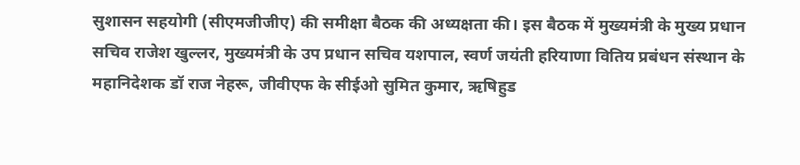सुशासन सहयोगी (सीएमजीजीए) की समीक्षा बैठक की अध्यक्षता की। इस बैठक में मुख्यमंत्री के मुख्य प्रधान सचिव राजेश खुल्लर, मुख्यमंत्री के उप प्रधान सचिव यशपाल, स्वर्ण जयंती हरियाणा वितिय प्रबंधन संस्थान के महानिदेशक डॉ राज नेहरू, जीवीएफ के सीईओ सुमित कुमार, ऋषिहुड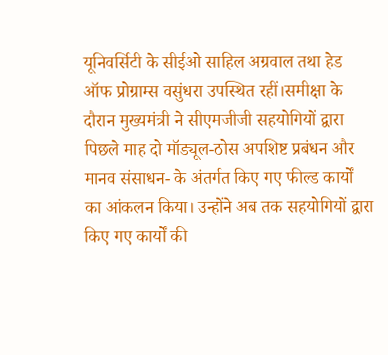यूनिवर्सिटी के सीईओ साहिल अग्रवाल तथा हेड ऑफ प्रोग्राम्स वसुंधरा उपस्थित रहीं।समीक्षा के दौरान मुख्यमंत्री ने सीएमजीजी सहयोगियों द्वारा पिछले माह दो मॉड्यूल-ठोस अपशिष्ट प्रबंधन और मानव संसाधन- के अंतर्गत किए गए फील्ड कार्यों का आंकलन किया। उन्होंने अब तक सहयोगियों द्वारा किए गए कार्यों की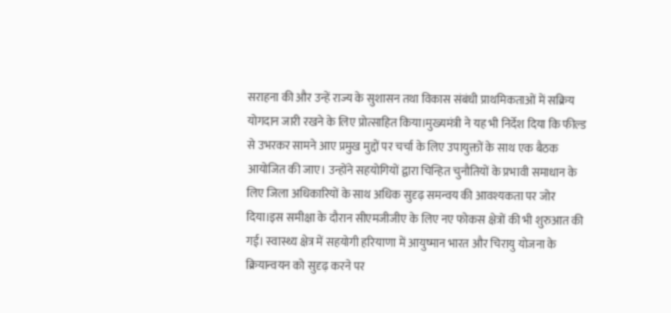सराहना की और उन्हें राज्य के सुशासन तथा विकास संबंधी प्राथमिकताओं में सक्रिय योगदान जारी रखने के लिए प्रोत्साहित किया।मुख्यमंत्री ने यह भी निर्देश दिया कि फील्ड से उभरकर सामने आए प्रमुख मुद्दों पर चर्चा के लिए उपायुक्तों के साथ एक बैठक आयोजित की जाए। उन्होंने सहयोगियों द्वारा चिन्हित चुनौतियों के प्रभावी समाधान के लिए जिला अधिकारियों के साथ अधिक सुदृढ़ समन्वय की आवश्यकता पर जोर दिया।इस समीक्षा के दौरान सीएमजीजीए के लिए नए फोकस क्षेत्रों की भी शुरुआत की गई। स्वास्थ्य क्षेत्र में सहयोगी हरियाणा में आयुष्मान भारत और चिरायु योजना के क्रियान्वयन को सुदृढ़ करने पर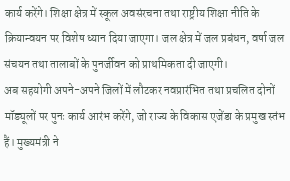कार्य करेंगे। शिक्षा क्षेत्र में स्कूल अवसंरचना तथा राष्ट्रीय शिक्षा नीति के क्रियान्वयन पर विशेष ध्यान दिया जाएगा। जल क्षेत्र में जल प्रबंधन, वर्षा जल संचयन तथा तालाबों के पुनर्जीवन को प्राथमिकता दी जाएगी।
अब सहयोगी अपने-अपने जिलों में लौटकर नवप्रारंभित तथा प्रचलित दोनों मॉड्यूलों पर पुनः कार्य आरंभ करेंगे, जो राज्य के विकास एजेंडा के प्रमुख स्तंभ हैं। मुख्यमंत्री ने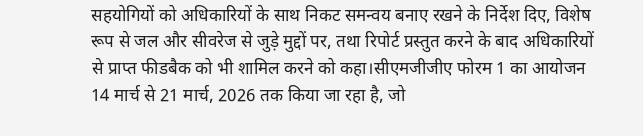सहयोगियों को अधिकारियों के साथ निकट समन्वय बनाए रखने के निर्देश दिए, विशेष रूप से जल और सीवरेज से जुड़े मुद्दों पर, तथा रिपोर्ट प्रस्तुत करने के बाद अधिकारियों से प्राप्त फीडबैक को भी शामिल करने को कहा।सीएमजीजीए फोरम 1 का आयोजन 14 मार्च से 21 मार्च, 2026 तक किया जा रहा है, जो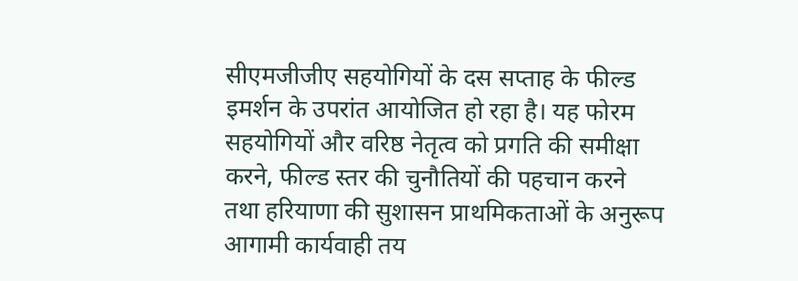सीएमजीजीए सहयोगियों के दस सप्ताह के फील्ड इमर्शन के उपरांत आयोजित हो रहा है। यह फोरम सहयोगियों और वरिष्ठ नेतृत्व को प्रगति की समीक्षा करने, फील्ड स्तर की चुनौतियों की पहचान करने तथा हरियाणा की सुशासन प्राथमिकताओं के अनुरूप आगामी कार्यवाही तय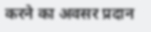करने का अवसर प्रदान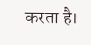करता है।